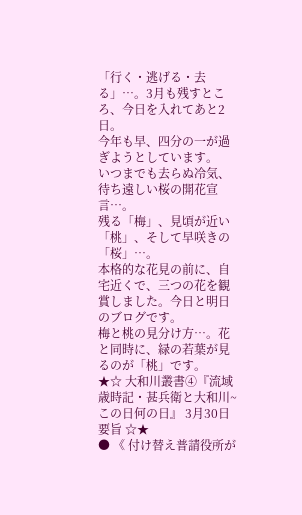「行く・逃げる・去る」…。3月も残すところ、今日を入れてあと2日。
今年も早、四分の一が過ぎようとしています。
いつまでも去らぬ冷気、待ち遠しい桜の開花宣言…。
残る「梅」、見頃が近い「桃」、そして早咲きの「桜」…。
本格的な花見の前に、自宅近くで、三つの花を観賞しました。今日と明日のブログです。
梅と桃の見分け方…。花と同時に、緑の若葉が見るのが「桃」です。
★☆ 大和川叢書④『流域歳時記・甚兵衛と大和川~この日何の日』 3月30日 要旨 ☆★
● 《 付け替え普請役所が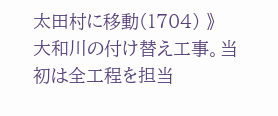太田村に移動(1704) 》
大和川の付け替え工事。当初は全工程を担当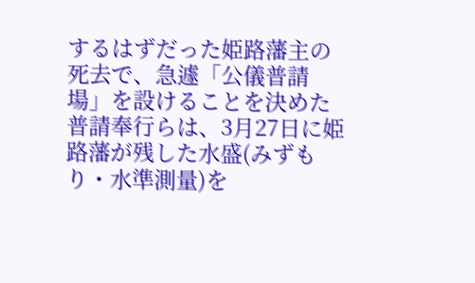するはずだった姫路藩主の死去で、急遽「公儀普請場」を設けることを決めた普請奉行らは、3月27日に姫路藩が残した水盛(みずもり・水準測量)を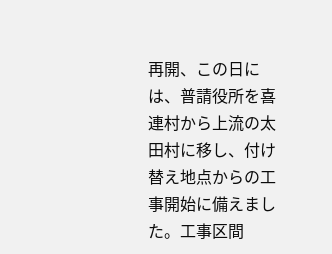再開、この日には、普請役所を喜連村から上流の太田村に移し、付け替え地点からの工事開始に備えました。工事区間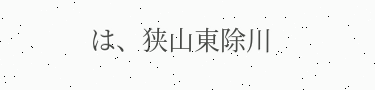は、狭山東除川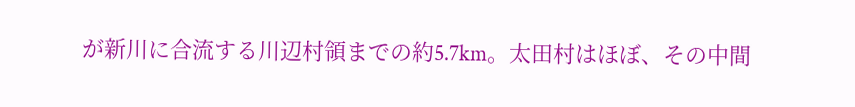が新川に合流する川辺村領までの約5.7km。太田村はほぼ、その中間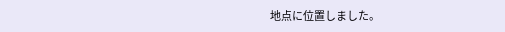地点に位置しました。